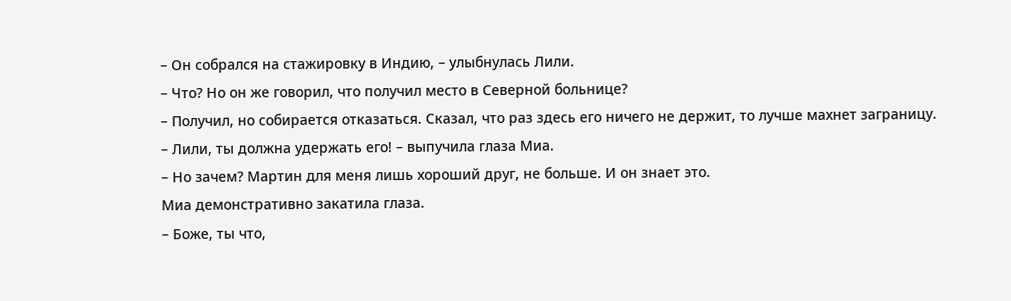– Он собрался на стажировку в Индию, – улыбнулась Лили.
– Что? Но он же говорил, что получил место в Северной больнице?
– Получил, но собирается отказаться. Сказал, что раз здесь его ничего не держит, то лучше махнет заграницу.
– Лили, ты должна удержать его! – выпучила глаза Миа.
– Но зачем? Мартин для меня лишь хороший друг, не больше. И он знает это.
Миа демонстративно закатила глаза.
– Боже, ты что,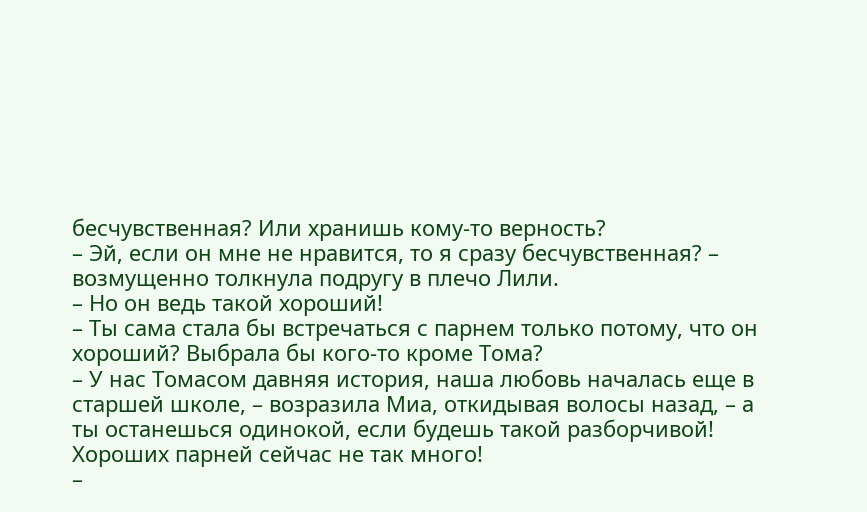бесчувственная? Или хранишь кому-то верность?
– Эй, если он мне не нравится, то я сразу бесчувственная? – возмущенно толкнула подругу в плечо Лили.
– Но он ведь такой хороший!
– Ты сама стала бы встречаться с парнем только потому, что он хороший? Выбрала бы кого-то кроме Тома?
– У нас Томасом давняя история, наша любовь началась еще в старшей школе, – возразила Миа, откидывая волосы назад, – а ты останешься одинокой, если будешь такой разборчивой! Хороших парней сейчас не так много!
–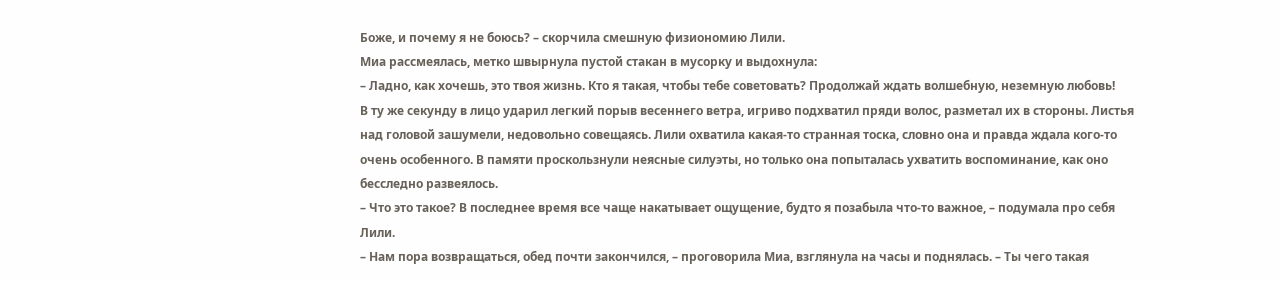Боже, и почему я не боюсь? – скорчила смешную физиономию Лили.
Миа рассмеялась, метко швырнула пустой стакан в мусорку и выдохнула:
– Ладно, как хочешь, это твоя жизнь. Кто я такая, чтобы тебе советовать? Продолжай ждать волшебную, неземную любовь!
В ту же секунду в лицо ударил легкий порыв весеннего ветра, игриво подхватил пряди волос, разметал их в стороны. Листья над головой зашумели, недовольно совещаясь. Лили охватила какая-то странная тоска, словно она и правда ждала кого-то очень особенного. В памяти проскользнули неясные силуэты, но только она попыталась ухватить воспоминание, как оно бесследно развеялось.
– Что это такое? В последнее время все чаще накатывает ощущение, будто я позабыла что-то важное, – подумала про себя Лили.
– Нам пора возвращаться, обед почти закончился, – проговорила Миа, взглянула на часы и поднялась. – Ты чего такая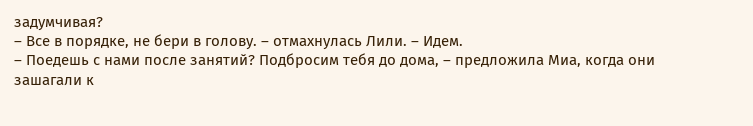задумчивая?
– Все в порядке, не бери в голову. – отмахнулась Лили. – Идем.
– Поедешь с нами после занятий? Подбросим тебя до дома, – предложила Миа, когда они зашагали к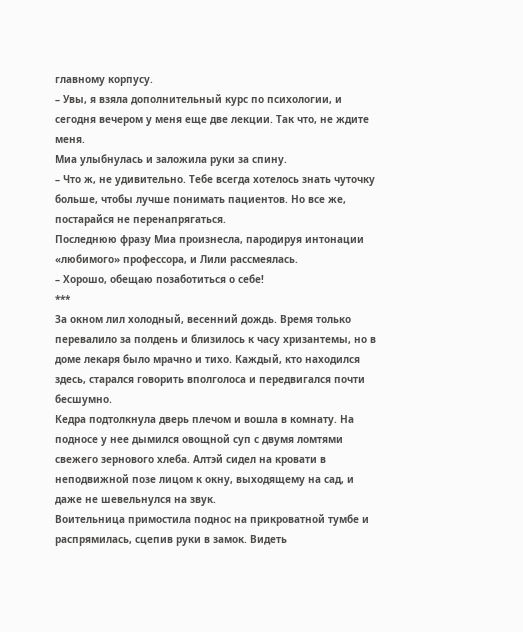главному корпусу.
– Увы, я взяла дополнительный курс по психологии, и сегодня вечером у меня еще две лекции. Так что, не ждите меня.
Миа улыбнулась и заложила руки за спину.
– Что ж, не удивительно. Тебе всегда хотелось знать чуточку больше, чтобы лучше понимать пациентов. Но все же, постарайся не перенапрягаться.
Последнюю фразу Миа произнесла, пародируя интонации «любимого» профессора, и Лили рассмеялась.
– Хорошо, обещаю позаботиться о себе!
***
За окном лил холодный, весенний дождь. Время только перевалило за полдень и близилось к часу хризантемы, но в доме лекаря было мрачно и тихо. Каждый, кто находился здесь, старался говорить вполголоса и передвигался почти бесшумно.
Кедра подтолкнула дверь плечом и вошла в комнату. На подносе у нее дымился овощной суп с двумя ломтями свежего зернового хлеба. Алтэй сидел на кровати в неподвижной позе лицом к окну, выходящему на сад, и даже не шевельнулся на звук.
Воительница примостила поднос на прикроватной тумбе и распрямилась, сцепив руки в замок. Видеть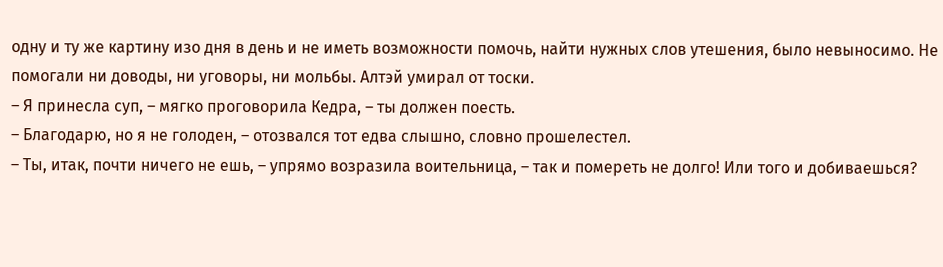одну и ту же картину изо дня в день и не иметь возможности помочь, найти нужных слов утешения, было невыносимо. Не помогали ни доводы, ни уговоры, ни мольбы. Алтэй умирал от тоски.
– Я принесла суп, – мягко проговорила Кедра, – ты должен поесть.
– Благодарю, но я не голоден, – отозвался тот едва слышно, словно прошелестел.
– Ты, итак, почти ничего не ешь, – упрямо возразила воительница, – так и помереть не долго! Или того и добиваешься?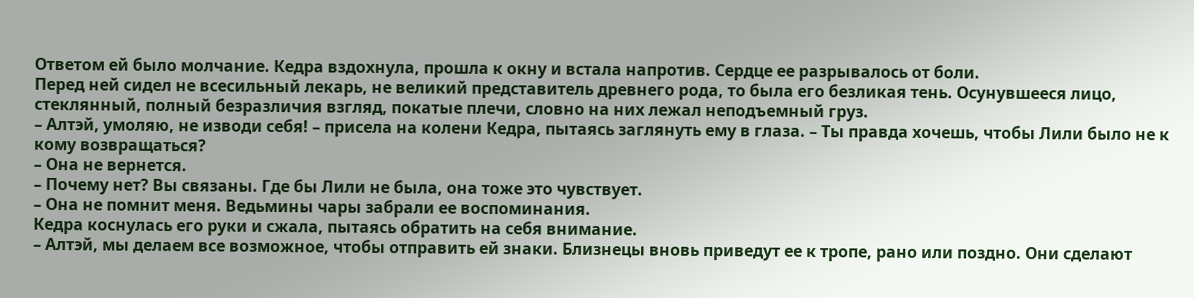Ответом ей было молчание. Кедра вздохнула, прошла к окну и встала напротив. Сердце ее разрывалось от боли.
Перед ней сидел не всесильный лекарь, не великий представитель древнего рода, то была его безликая тень. Осунувшееся лицо, стеклянный, полный безразличия взгляд, покатые плечи, словно на них лежал неподъемный груз.
– Алтэй, умоляю, не изводи себя! – присела на колени Кедра, пытаясь заглянуть ему в глаза. – Ты правда хочешь, чтобы Лили было не к кому возвращаться?
– Она не вернется.
– Почему нет? Вы связаны. Где бы Лили не была, она тоже это чувствует.
– Она не помнит меня. Ведьмины чары забрали ее воспоминания.
Кедра коснулась его руки и сжала, пытаясь обратить на себя внимание.
– Алтэй, мы делаем все возможное, чтобы отправить ей знаки. Близнецы вновь приведут ее к тропе, рано или поздно. Они сделают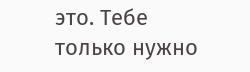это. Тебе только нужно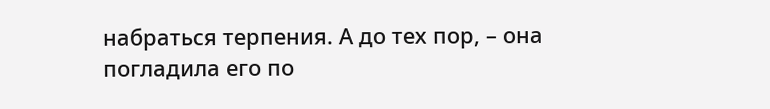набраться терпения. А до тех пор, – она погладила его по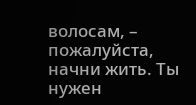волосам, – пожалуйста, начни жить. Ты нужен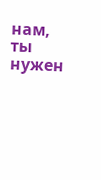нам, ты нужен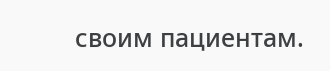своим пациентам.